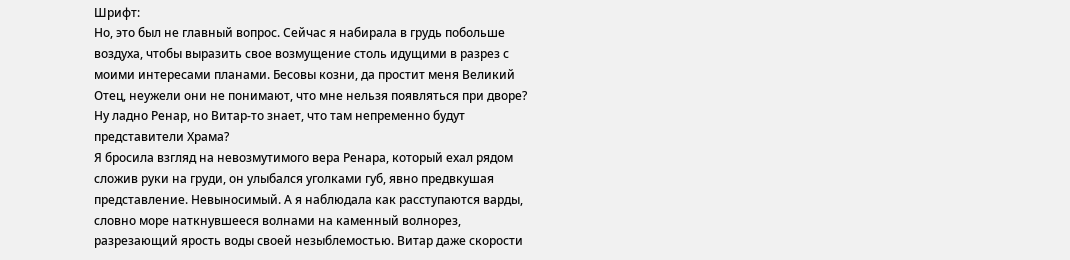Шрифт:
Но, это был не главный вопрос. Сейчас я набирала в грудь побольше воздуха, чтобы выразить свое возмущение столь идущими в разрез с моими интересами планами. Бесовы козни, да простит меня Великий Отец, неужели они не понимают, что мне нельзя появляться при дворе? Ну ладно Ренар, но Витар-то знает, что там непременно будут представители Храма?
Я бросила взгляд на невозмутимого вера Ренара, который ехал рядом сложив руки на груди, он улыбался уголками губ, явно предвкушая представление. Невыносимый. А я наблюдала как расступаются варды, словно море наткнувшееся волнами на каменный волнорез, разрезающий ярость воды своей незыблемостью. Витар даже скорости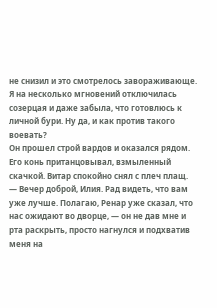не снизил и это смотрелось завораживающе. Я на несколько мгновений отключилась созерцая и даже забыла, что готовлюсь к личной бури. Ну да, и как против такого воевать?
Он прошел строй вардов и оказался рядом. Его конь пританцовывал, взмыленный скачкой. Витар спокойно снял с плеч плащ.
— Вечер доброй, Илия. Рад видеть, что вам уже лучше. Полагаю, Ренар уже сказал, что нас ожидают во дворце, — он не дав мне и рта раскрыть, просто нагнулся и подхватив меня на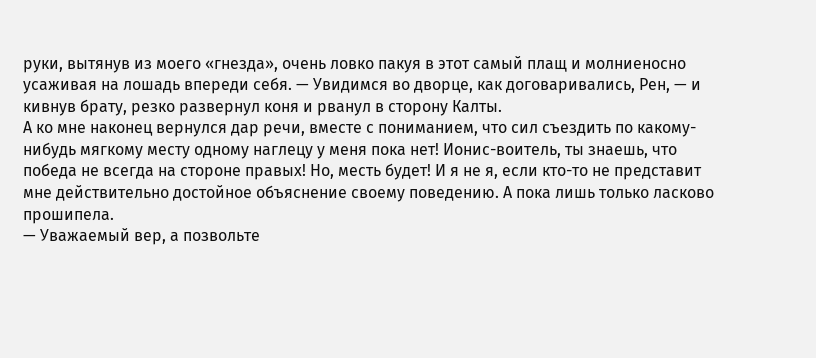руки, вытянув из моего «гнезда», очень ловко пакуя в этот самый плащ и молниеносно усаживая на лошадь впереди себя. — Увидимся во дворце, как договаривались, Рен, — и кивнув брату, резко развернул коня и рванул в сторону Калты.
А ко мне наконец вернулся дар речи, вместе с пониманием, что сил съездить по какому-нибудь мягкому месту одному наглецу у меня пока нет! Ионис-воитель, ты знаешь, что победа не всегда на стороне правых! Но, месть будет! И я не я, если кто-то не представит мне действительно достойное объяснение своему поведению. А пока лишь только ласково прошипела.
— Уважаемый вер, а позвольте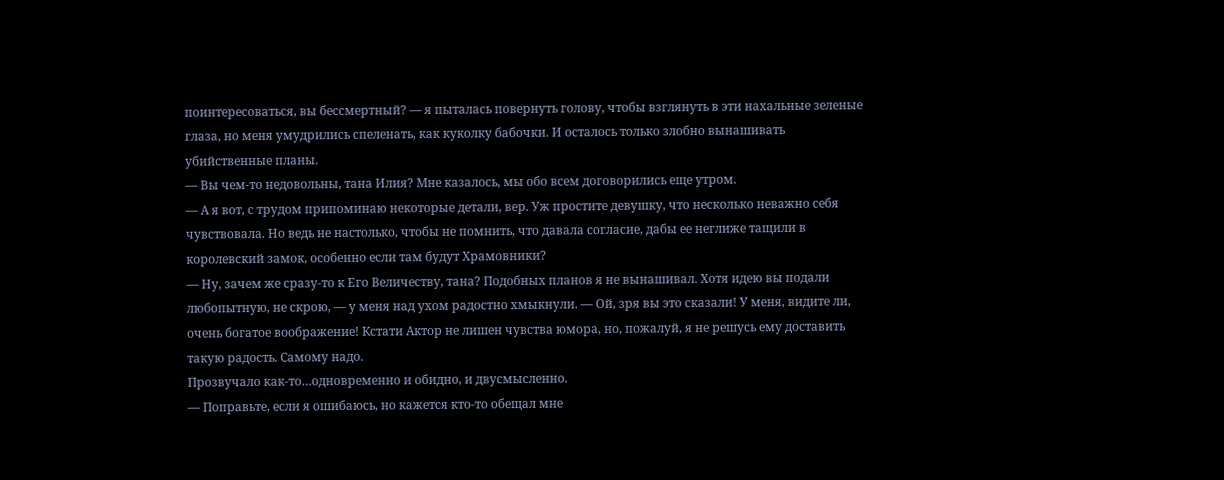поинтересоваться, вы бессмертный? — я пыталась повернуть голову, чтобы взглянуть в эти нахальные зеленые глаза, но меня умудрились спеленать, как куколку бабочки. И осталось только злобно вынашивать убийственные планы.
— Вы чем-то недовольны, тана Илия? Мне казалось, мы обо всем договорились еще утром.
— А я вот, с трудом припоминаю некоторые детали, вер. Уж простите девушку, что несколько неважно себя чувствовала. Но ведь не настолько, чтобы не помнить, что давала согласие, дабы ее неглиже тащили в королевский замок, особенно если там будут Храмовники?
— Ну, зачем же сразу-то к Его Величеству, тана? Подобных планов я не вынашивал. Хотя идею вы подали любопытную, не скрою, — у меня над ухом радостно хмыкнули. — Ой, зря вы это сказали! У меня, видите ли, очень богатое воображение! Кстати Актор не лишен чувства юмора, но, пожалуй, я не решусь ему доставить такую радость. Самому надо.
Прозвучало как-то…одновременно и обидно, и двусмысленно.
— Поправьте, если я ошибаюсь, но кажется кто-то обещал мне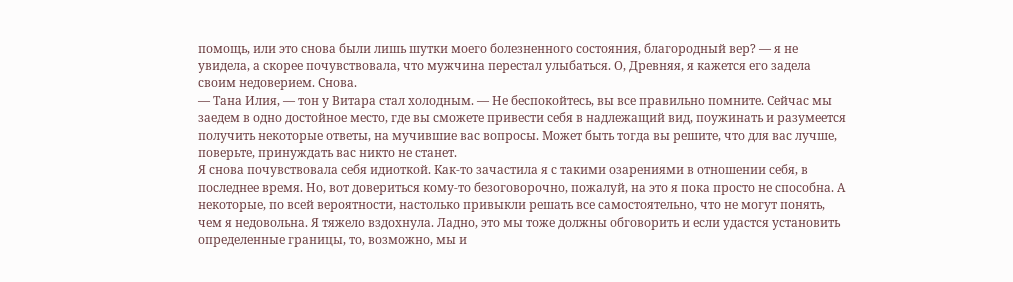помощь, или это снова были лишь шутки моего болезненного состояния, благородный вер? — я не увидела, а скорее почувствовала, что мужчина перестал улыбаться. О, Древняя, я кажется его задела своим недоверием. Снова.
— Тана Илия, — тон у Витара стал холодным. — Не беспокойтесь, вы все правильно помните. Сейчас мы заедем в одно достойное место, где вы сможете привести себя в надлежащий вид, поужинать и разумеется получить некоторые ответы, на мучившие вас вопросы. Может быть тогда вы решите, что для вас лучше, поверьте, принуждать вас никто не станет.
Я снова почувствовала себя идиоткой. Как-то зачастила я с такими озарениями в отношении себя, в последнее время. Но, вот довериться кому-то безоговорочно, пожалуй, на это я пока просто не способна. А некоторые, по всей вероятности, настолько привыкли решать все самостоятельно, что не могут понять, чем я недовольна. Я тяжело вздохнула. Ладно, это мы тоже должны обговорить и если удастся установить определенные границы, то, возможно, мы и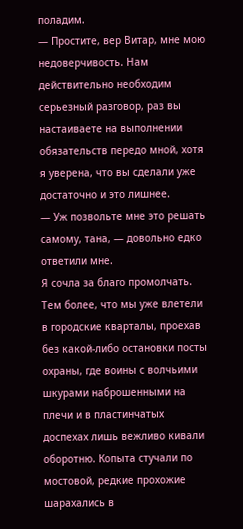поладим.
— Простите, вер Витар, мне мою недоверчивость. Нам действительно необходим серьезный разговор, раз вы настаиваете на выполнении обязательств передо мной, хотя я уверена, что вы сделали уже достаточно и это лишнее.
— Уж позвольте мне это решать самому, тана, — довольно едко ответили мне.
Я сочла за благо промолчать. Тем более, что мы уже влетели в городские кварталы, проехав без какой-либо остановки посты охраны, где воины с волчьими шкурами наброшенными на плечи и в пластинчатых доспехах лишь вежливо кивали оборотню. Копыта стучали по мостовой, редкие прохожие шарахались в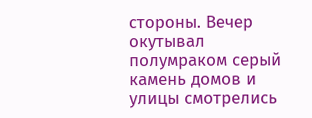стороны. Вечер окутывал полумраком серый камень домов и улицы смотрелись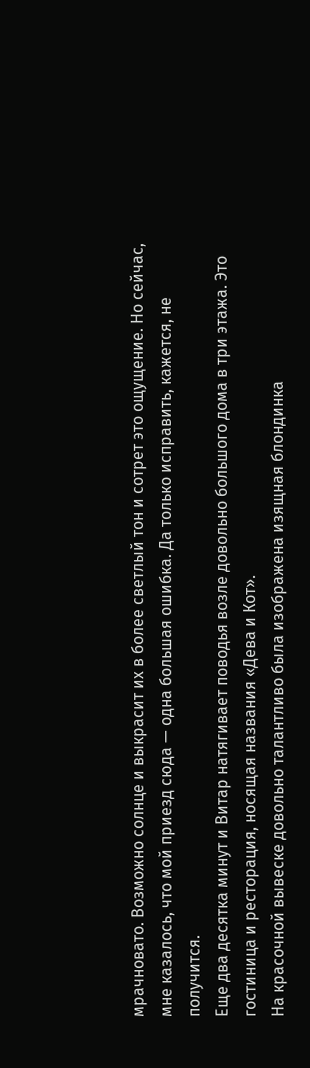мрачновато. Возможно солнце и выкрасит их в более светлый тон и сотрет это ощущение. Но сейчас, мне казалось, что мой приезд сюда — одна большая ошибка. Да только исправить, кажется, не получится.
Еще два десятка минут и Витар натягивает поводья возле довольно большого дома в три этажа. Это гостиница и ресторация, носящая названия «Дева и Кот».
На красочной вывеске довольно талантливо была изображена изящная блондинка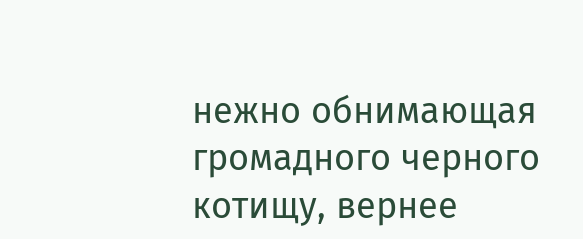нежно обнимающая громадного черного котищу, вернее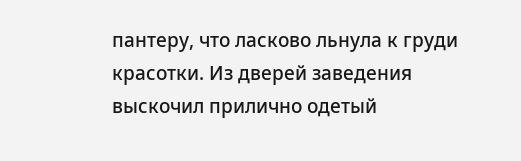пантеру, что ласково льнула к груди красотки. Из дверей заведения выскочил прилично одетый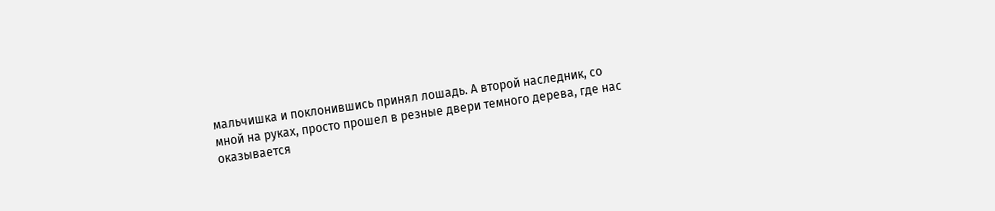мальчишка и поклонившись принял лошадь. А второй наследник, со мной на руках, просто прошел в резные двери темного дерева, где нас оказывается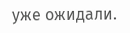уже ожидали.